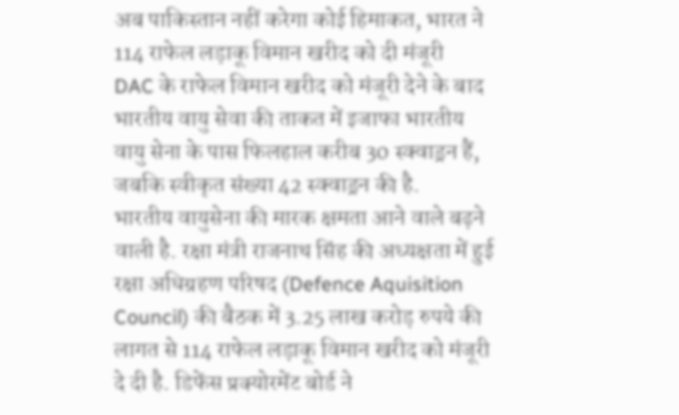अब पाकिस्तान नहीं करेगा कोई हिमाकत, भारत ने 114 राफेल लड़ाकू विमान खरीद को दी मंजूरी
DAC के राफेल विमान खरीद को मंजूरी देने के बाद भारतीय वायु सेवा की ताकत में इजाफा भारतीय वायु सेना के पास फिलहाल करीब 30 स्क्वाड्रन हैं, जबकि स्वीकृत संख्या 42 स्क्वाड्रन की है.
भारतीय वायुसेना की मारक क्षमता आने वाले बढ़ने वाली है. रक्षा मंत्री राजनाथ सिंह की अध्यक्षता में हुई रक्षा अधिग्रहण परिषद (Defence Aquisition Council) की बैठक में 3.25 लाख करोड़ रुपये की लागत से 114 राफेल लड़ाकू विमान खरीद को मंजूरी दे दी है. डिफेंस प्रक्योरमेंट बोर्ड ने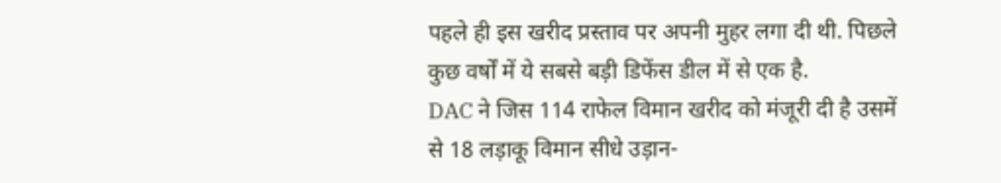पहले ही इस खरीद प्रस्ताव पर अपनी मुहर लगा दी थी. पिछले कुछ वर्षों में ये सबसे बड़ी डिफेंस डील में से एक है.
DAC ने जिस 114 राफेल विमान खरीद को मंजूरी दी है उसमें से 18 लड़ाकू विमान सीधे उड़ान-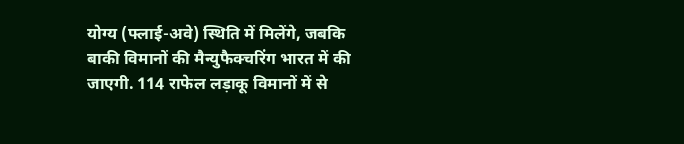योग्य (फ्लाई-अवे) स्थिति में मिलेंगे, जबकि बाकी विमानों की मैन्युफैक्चरिंग भारत में की जाएगी. 114 राफेल लड़ाकू विमानों में से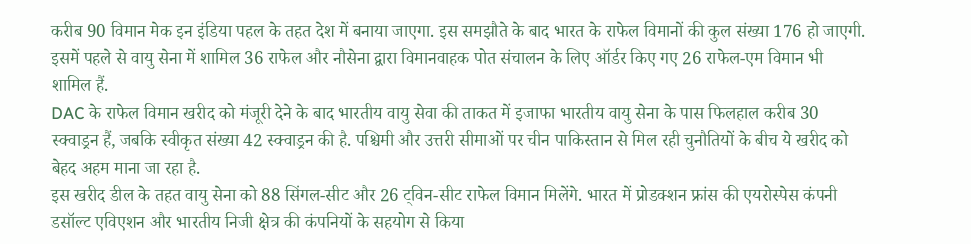करीब 90 विमान मेक इन इंडिया पहल के तहत देश में बनाया जाएगा. इस समझौते के बाद भारत के राफेल विमानों की कुल संख्या 176 हो जाएगी. इसमें पहले से वायु सेना में शामिल 36 राफेल और नौसेना द्वारा विमानवाहक पोत संचालन के लिए ऑर्डर किए गए 26 राफेल-एम विमान भी शामिल हैं.
DAC के राफेल विमान खरीद को मंजूरी देने के बाद भारतीय वायु सेवा की ताकत में इजाफा भारतीय वायु सेना के पास फिलहाल करीब 30 स्क्वाड्रन हैं, जबकि स्वीकृत संख्या 42 स्क्वाड्रन की है. पश्चिमी और उत्तरी सीमाओं पर चीन पाकिस्तान से मिल रही चुनौतियों के बीच ये खरीद को बेहद अहम माना जा रहा है.
इस खरीद डील के तहत वायु सेना को 88 सिंगल-सीट और 26 ट्विन-सीट राफेल विमान मिलेंगे. भारत में प्रोडक्शन फ्रांस की एयरोस्पेस कंपनी डसॉल्ट एविएशन और भारतीय निजी क्षेत्र की कंपनियों के सहयोग से किया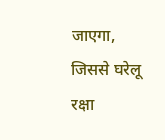जाएगा, जिससे घरेलू रक्षा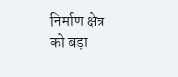निर्माण क्षेत्र को बड़ा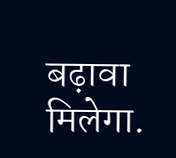बढ़ावा मिलेगा.